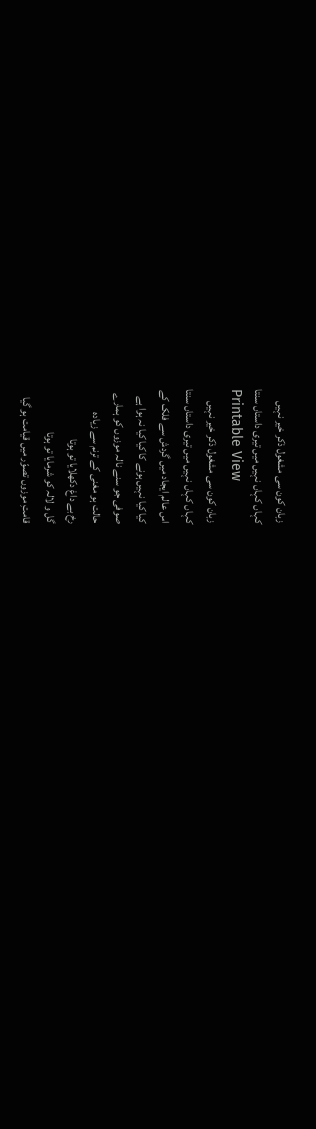زبان کون سی مشغول ذکر خیر نہیں
کہاں کہاں نہیں میں تیری داستاں سنتا
Printable View
زبان کون سی مشغول ذکر خیر نہیں
کہاں کہاں نہیں میں تیری داستاں سنتا
اس عالم ایجاد میں گردش سے فلک کے
کیا کیا نہیں ہونے کا کیا کیا نہ ہوا ہے
صوفی جو سنے نالہ موزوں کو ہمارے
حالت ہو مغنی کے ترنم سے زیادہ
رخ بے داغ دکھلایا تو ہوتا
گل و لالہ کو شرمایا تو ہوتا
قامتِ موزوں تصوّر میں قیامت ہو گیا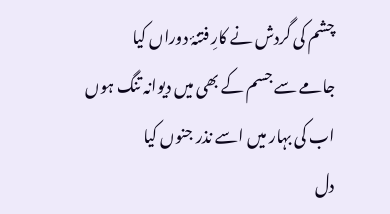چشم کی گردش نے کارِ فتنۂ دوراں کیا
جامے سے جسم کے بھی میں دیوانہ تنگ ہوں
اب کی بہار میں اسے نذر جنوں کیا
دل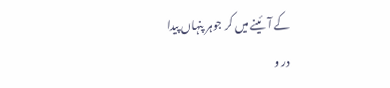کے آئینے میں کر جوہر پنہاں پیدا
در و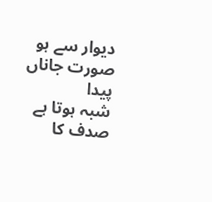دیوار سے ہو صورت جاناں پیدا
شبہ ہوتا ہے صدف کا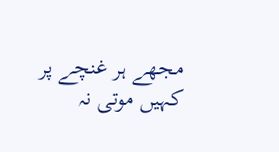مجھے ہر غنچے پر
کہیں موتی نہ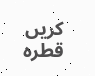کریں قطرہ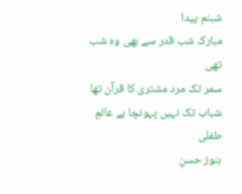شبنم پیدا
مبارک شب قدر سے بھی وہ شب تھی
سمر تک مرد مشتری کا قرآن تھا
شباب تک نہیں پہونچا ہے عالمِ طفلی
ہنوز حسنِ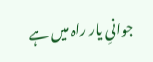جوانیِ یار راہ میں ہے